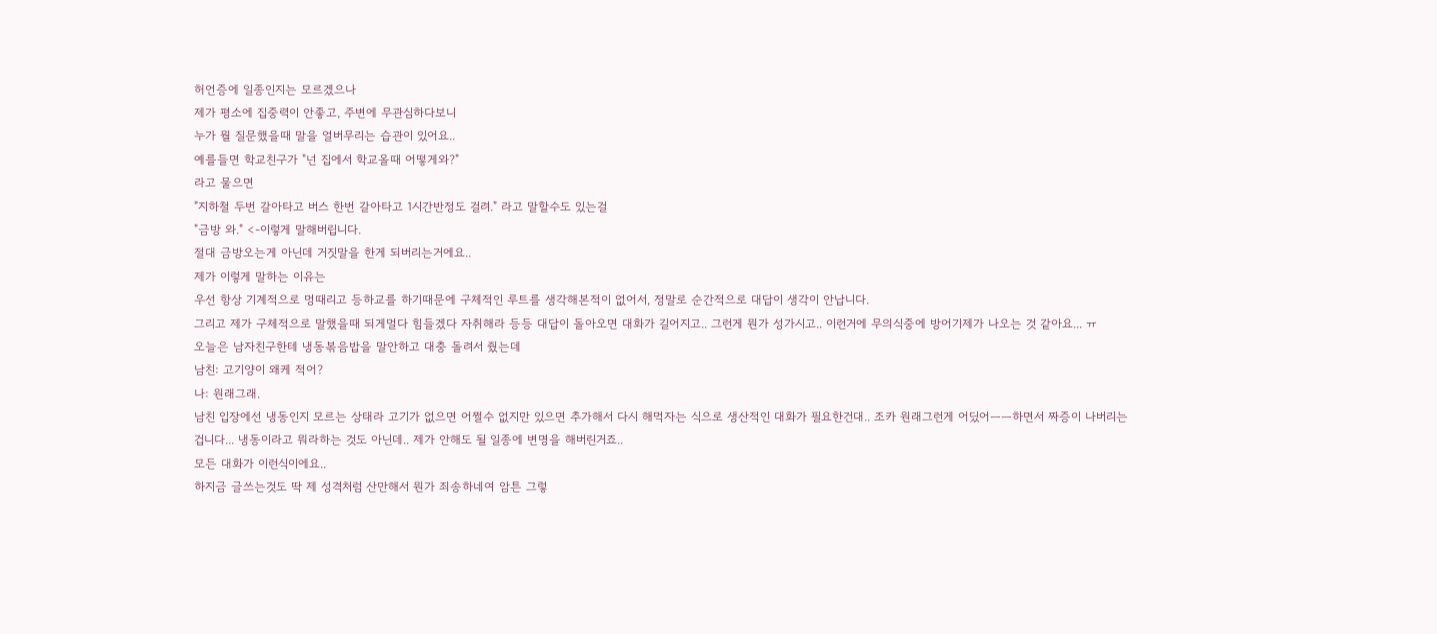허언증에 일종인지는 모르겠으나
제가 평소에 집중력이 안좋고, 주변에 무관심하다보니
누가 뭘 질문했을때 말을 얼버무리는 습관이 있어요..
예를들면 학교친구가 "넌 집에서 학교올때 어떻게와?"
라고 물으면
"지하철 두번 갈아타고 버스 한번 갈아타고 1시간반정도 걸려." 라고 말할수도 있는걸
"금방 와." <-이렇게 말해버립니다.
절대 금방오는게 아닌데 거짓말을 한게 되버리는거에요..
제가 이렇게 말하는 이유는
우선 항상 기계적으로 멍때리고 등하교를 하기때문에 구체적인 루트를 생각해본적이 없어서, 정말로 순간적으로 대답이 생각이 안납니다.
그리고 제가 구체적으로 말했을때 되게멀다 힘들겠다 자취해라 등등 대답이 돌아오면 대화가 길어지고.. 그런게 뭔가 성가시고.. 이런거에 무의식중에 방어기제가 나오는 것 같아요... ㅠ
오늘은 남자친구한테 냉동볶음밥을 말안하고 대충 돌려서 줬는데
남친: 고기양이 왜케 적어?
나: 원래그래.
남친 입장에선 냉동인지 모르는 상태라 고기가 없으면 어쩔수 없지만 있으면 추가해서 다시 해먹자는 식으로 생산적인 대화가 필요한건대.. 조카 원래그런게 어딨어ㅡㅡ하면서 짜증이 나버리는겁니다... 냉동이라고 뭐라하는 것도 아닌데.. 제가 안해도 될 일종에 변명을 해버린거죠..
모든 대화가 이런식이에요..
하지금 글쓰는것도 딱 제 성격처럼 산만해서 뭔가 죄송하네여 암튼 그렇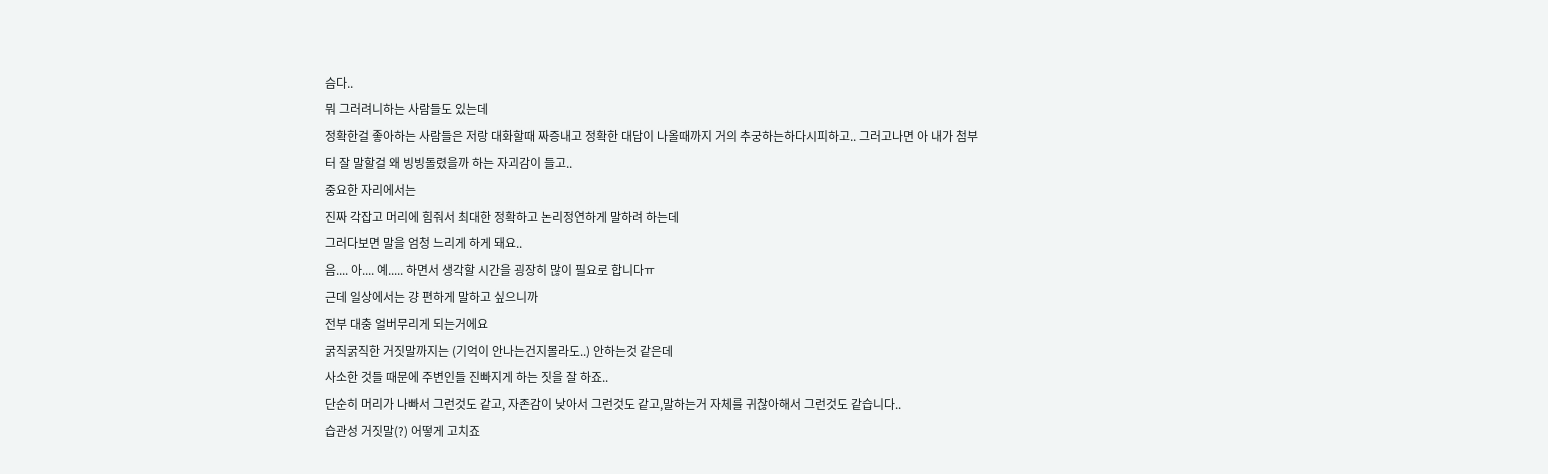슴다..
뭐 그러려니하는 사람들도 있는데
정확한걸 좋아하는 사람들은 저랑 대화할때 짜증내고 정확한 대답이 나올때까지 거의 추궁하는하다시피하고.. 그러고나면 아 내가 첨부터 잘 말할걸 왜 빙빙돌렸을까 하는 자괴감이 들고..
중요한 자리에서는
진짜 각잡고 머리에 힘줘서 최대한 정확하고 논리정연하게 말하려 하는데
그러다보면 말을 엄청 느리게 하게 돼요..
음.... 아.... 예..... 하면서 생각할 시간을 굉장히 많이 필요로 합니다ㅠ
근데 일상에서는 걍 편하게 말하고 싶으니까
전부 대충 얼버무리게 되는거에요
굵직굵직한 거짓말까지는 (기억이 안나는건지몰라도..) 안하는것 같은데
사소한 것들 때문에 주변인들 진빠지게 하는 짓을 잘 하죠..
단순히 머리가 나빠서 그런것도 같고, 자존감이 낮아서 그런것도 같고,말하는거 자체를 귀찮아해서 그런것도 같습니다..
습관성 거짓말(?) 어떻게 고치죠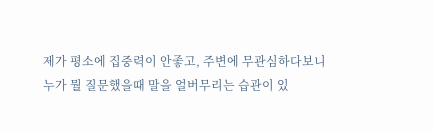제가 평소에 집중력이 안좋고, 주변에 무관심하다보니
누가 뭘 질문했을때 말을 얼버무리는 습관이 있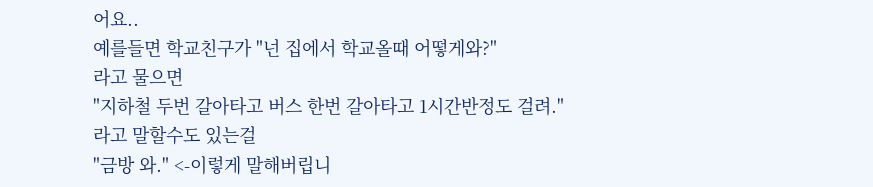어요..
예를들면 학교친구가 "넌 집에서 학교올때 어떻게와?"
라고 물으면
"지하철 두번 갈아타고 버스 한번 갈아타고 1시간반정도 걸려." 라고 말할수도 있는걸
"금방 와." <-이렇게 말해버립니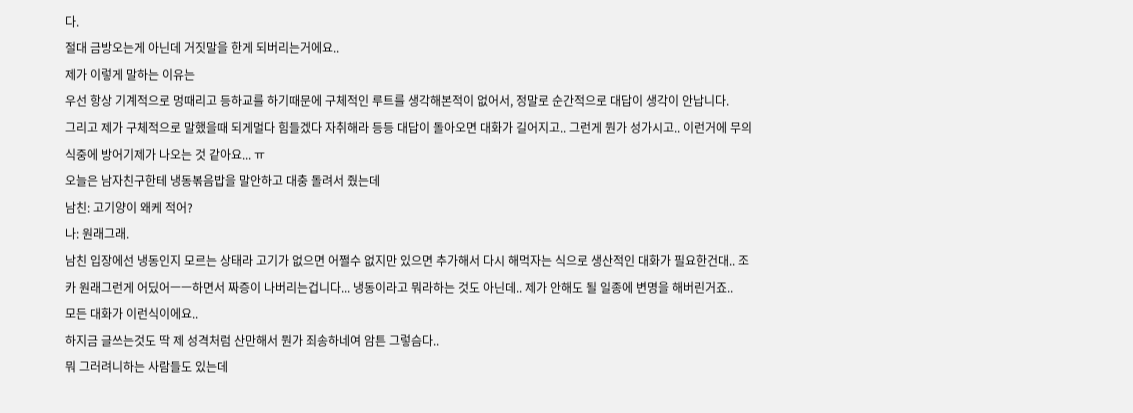다.
절대 금방오는게 아닌데 거짓말을 한게 되버리는거에요..
제가 이렇게 말하는 이유는
우선 항상 기계적으로 멍때리고 등하교를 하기때문에 구체적인 루트를 생각해본적이 없어서, 정말로 순간적으로 대답이 생각이 안납니다.
그리고 제가 구체적으로 말했을때 되게멀다 힘들겠다 자취해라 등등 대답이 돌아오면 대화가 길어지고.. 그런게 뭔가 성가시고.. 이런거에 무의식중에 방어기제가 나오는 것 같아요... ㅠ
오늘은 남자친구한테 냉동볶음밥을 말안하고 대충 돌려서 줬는데
남친: 고기양이 왜케 적어?
나: 원래그래.
남친 입장에선 냉동인지 모르는 상태라 고기가 없으면 어쩔수 없지만 있으면 추가해서 다시 해먹자는 식으로 생산적인 대화가 필요한건대.. 조카 원래그런게 어딨어ㅡㅡ하면서 짜증이 나버리는겁니다... 냉동이라고 뭐라하는 것도 아닌데.. 제가 안해도 될 일종에 변명을 해버린거죠..
모든 대화가 이런식이에요..
하지금 글쓰는것도 딱 제 성격처럼 산만해서 뭔가 죄송하네여 암튼 그렇슴다..
뭐 그러려니하는 사람들도 있는데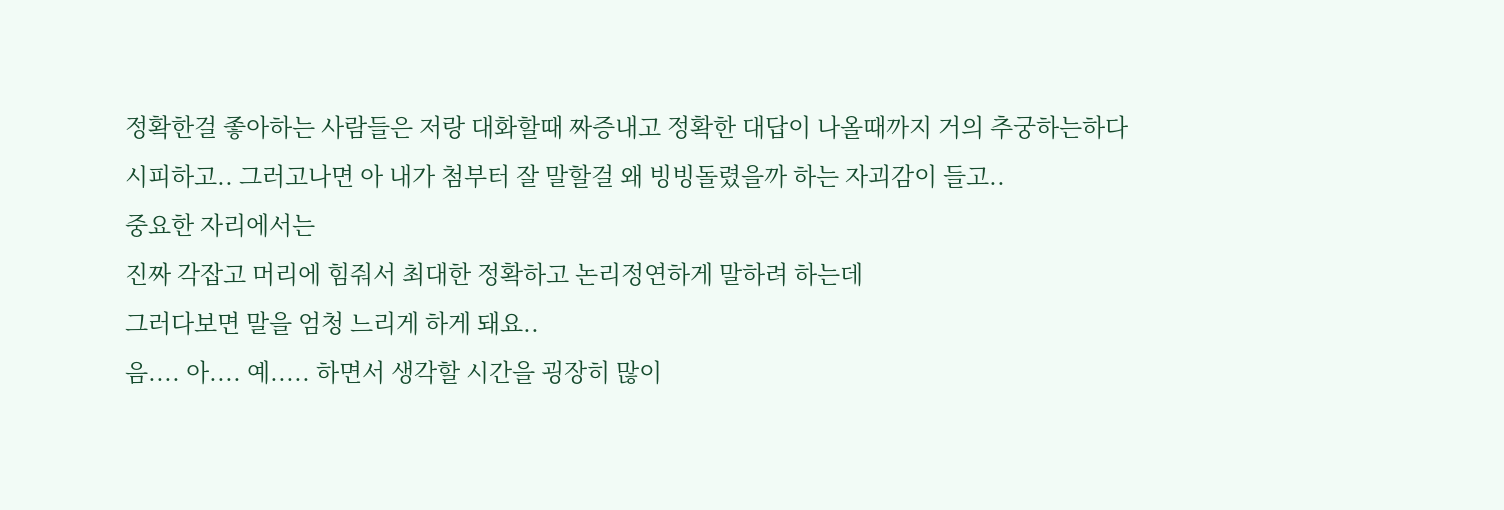정확한걸 좋아하는 사람들은 저랑 대화할때 짜증내고 정확한 대답이 나올때까지 거의 추궁하는하다시피하고.. 그러고나면 아 내가 첨부터 잘 말할걸 왜 빙빙돌렸을까 하는 자괴감이 들고..
중요한 자리에서는
진짜 각잡고 머리에 힘줘서 최대한 정확하고 논리정연하게 말하려 하는데
그러다보면 말을 엄청 느리게 하게 돼요..
음.... 아.... 예..... 하면서 생각할 시간을 굉장히 많이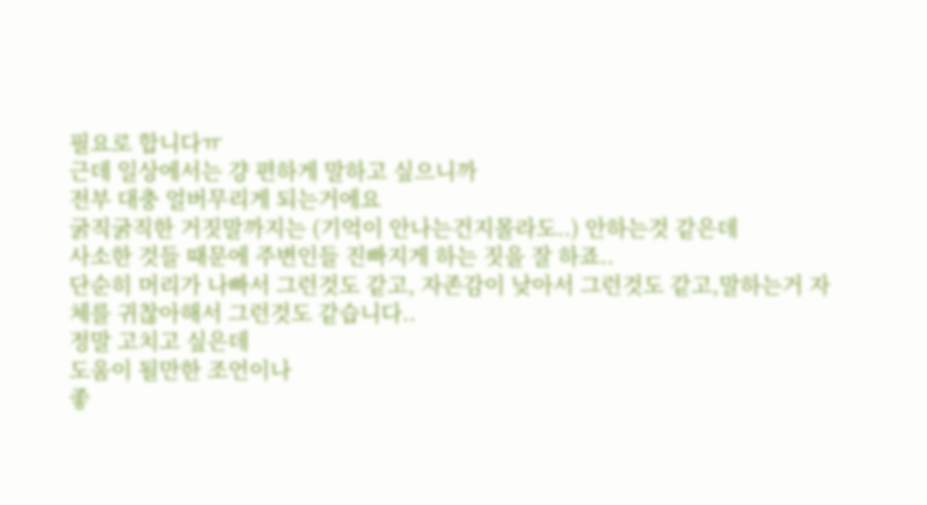필요로 합니다ㅠ
근데 일상에서는 걍 편하게 말하고 싶으니까
전부 대충 얼버무리게 되는거에요
굵직굵직한 거짓말까지는 (기억이 안나는건지몰라도..) 안하는것 같은데
사소한 것들 때문에 주변인들 진빠지게 하는 짓을 잘 하죠..
단순히 머리가 나빠서 그런것도 같고, 자존감이 낮아서 그런것도 같고,말하는거 자체를 귀찮아해서 그런것도 같습니다..
정말 고치고 싶은데
도움이 될만한 조언이나
좋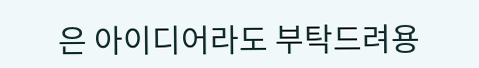은 아이디어라도 부탁드려용